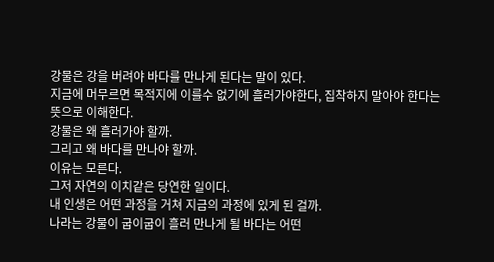강물은 강을 버려야 바다를 만나게 된다는 말이 있다.
지금에 머무르면 목적지에 이를수 없기에 흘러가야한다, 집착하지 말아야 한다는 뜻으로 이해한다.
강물은 왜 흘러가야 할까.
그리고 왜 바다를 만나야 할까.
이유는 모른다.
그저 자연의 이치같은 당연한 일이다.
내 인생은 어떤 과정을 거쳐 지금의 과정에 있게 된 걸까.
나라는 강물이 굽이굽이 흘러 만나게 될 바다는 어떤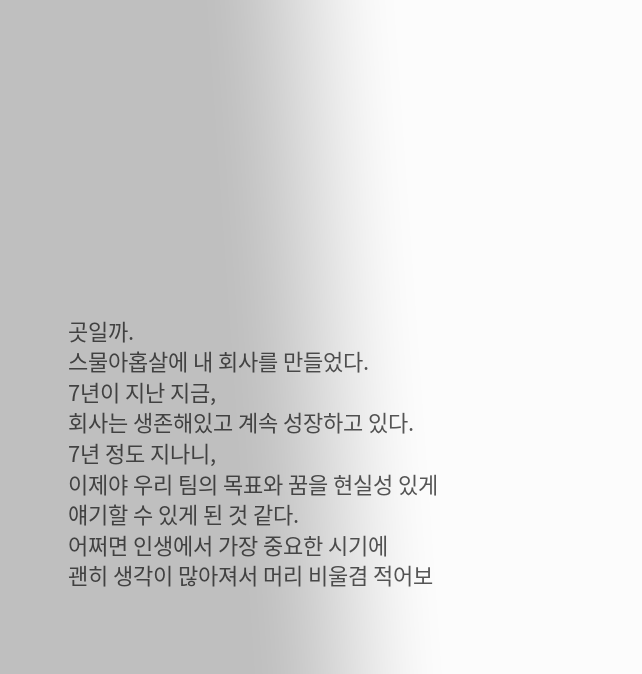곳일까.
스물아홉살에 내 회사를 만들었다.
7년이 지난 지금,
회사는 생존해있고 계속 성장하고 있다.
7년 정도 지나니,
이제야 우리 팀의 목표와 꿈을 현실성 있게 얘기할 수 있게 된 것 같다.
어쩌면 인생에서 가장 중요한 시기에
괜히 생각이 많아져서 머리 비울겸 적어보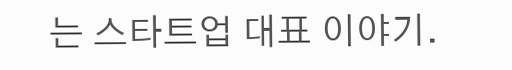는 스타트업 대표 이야기.